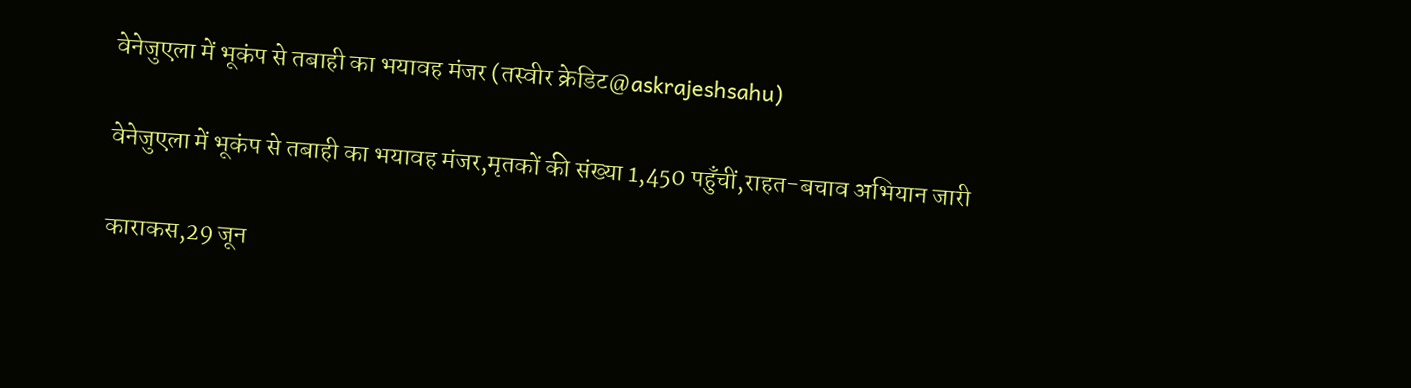वेनेजुएला में भूकंप से तबाही का भयावह मंजर (तस्वीर क्रेडिट@askrajeshsahu)

वेनेजुएला में भूकंप से तबाही का भयावह मंजर,मृतकों की संख्या 1,450 पहुँचीं,राहत-बचाव अभियान जारी

काराकस,29 जून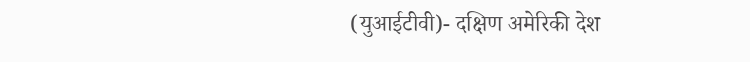(युआईटीवी)- दक्षिण अमेरिकी देश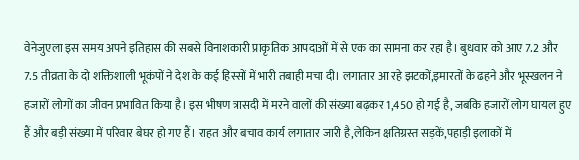वेनेजुएला इस समय अपने इतिहास की सबसे विनाशकारी प्राकृतिक आपदाओं में से एक का सामना कर रहा है। बुधवार को आए 7.2 और 7.5 तीव्रता के दो शक्तिशाली भूकंपों ने देश के कई हिस्सों में भारी तबाही मचा दी। लगातार आ रहे झटकों,इमारतों के ढहने और भूस्खलन ने हजारों लोगों का जीवन प्रभावित किया है। इस भीषण त्रासदी में मरने वालों की संख्या बढ़कर 1,450 हो गई है, जबकि हजारों लोग घायल हुए हैं और बड़ी संख्या में परिवार बेघर हो गए हैं। राहत और बचाव कार्य लगातार जारी है,लेकिन क्षतिग्रस्त सड़कें,पहाड़ी इलाकों में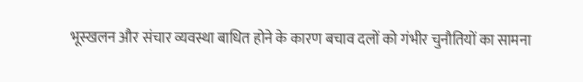भूस्खलन और संचार व्यवस्था बाधित होने के कारण बचाव दलों को गंभीर चुनौतियों का सामना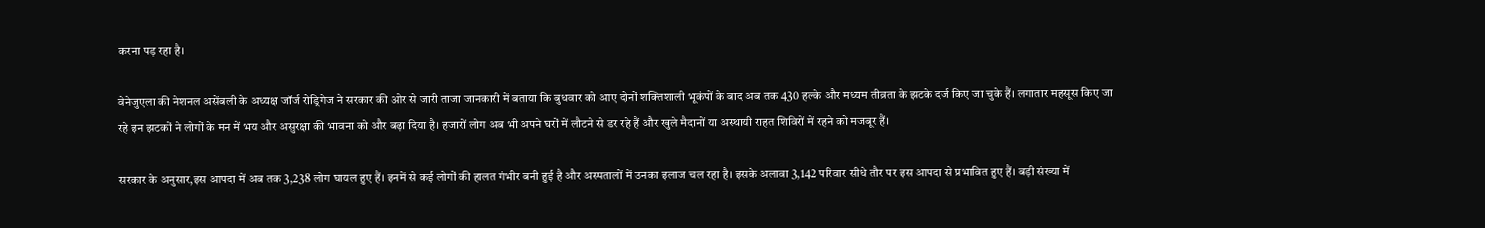करना पड़ रहा है।

वेनेजुएला की नेशनल असेंबली के अध्यक्ष जॉर्ज रोड्रिगेज ने सरकार की ओर से जारी ताजा जानकारी में बताया कि बुधवार को आए दोनों शक्तिशाली भूकंपों के बाद अब तक 430 हल्के और मध्यम तीव्रता के झटके दर्ज किए जा चुके हैं। लगातार महसूस किए जा रहे इन झटकों ने लोगों के मन में भय और असुरक्षा की भावना को और बढ़ा दिया है। हजारों लोग अब भी अपने घरों में लौटने से डर रहे हैं और खुले मैदानों या अस्थायी राहत शिविरों में रहने को मजबूर हैं।

सरकार के अनुसार,इस आपदा में अब तक 3,238 लोग घायल हुए हैं। इनमें से कई लोगों की हालत गंभीर बनी हुई है और अस्पतालों में उनका इलाज चल रहा है। इसके अलावा 3,142 परिवार सीधे तौर पर इस आपदा से प्रभावित हुए हैं। बड़ी संख्या में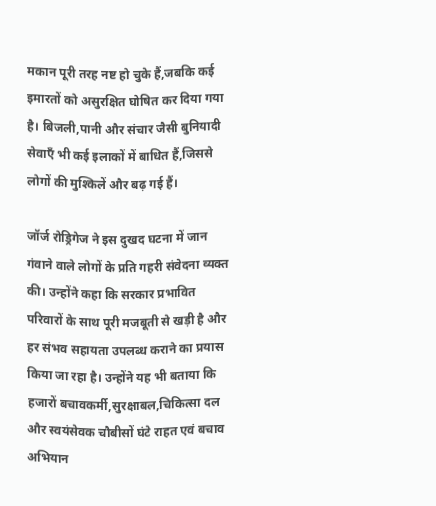मकान पूरी तरह नष्ट हो चुके हैं,जबकि कई इमारतों को असुरक्षित घोषित कर दिया गया है। बिजली,पानी और संचार जैसी बुनियादी सेवाएँ भी कई इलाकों में बाधित हैं,जिससे लोगों की मुश्किलें और बढ़ गई हैं।

जॉर्ज रोड्रिगेज ने इस दुखद घटना में जान गंवाने वाले लोगों के प्रति गहरी संवेदना व्यक्त की। उन्होंने कहा कि सरकार प्रभावित परिवारों के साथ पूरी मजबूती से खड़ी है और हर संभव सहायता उपलब्ध कराने का प्रयास किया जा रहा है। उन्होंने यह भी बताया कि हजारों बचावकर्मी,सुरक्षाबल,चिकित्सा दल और स्वयंसेवक चौबीसों घंटे राहत एवं बचाव अभियान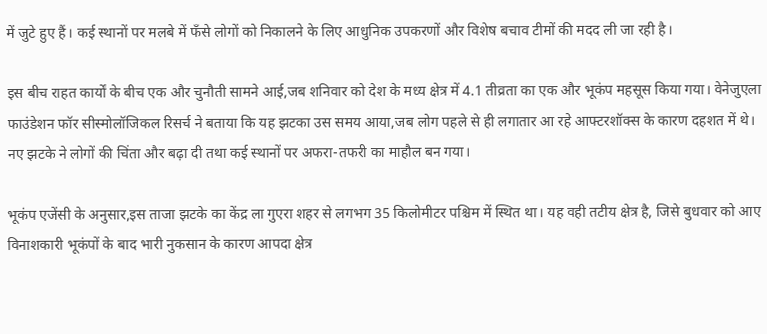में जुटे हुए हैं। कई स्थानों पर मलबे में फँसे लोगों को निकालने के लिए आधुनिक उपकरणों और विशेष बचाव टीमों की मदद ली जा रही है।

इस बीच राहत कार्यों के बीच एक और चुनौती सामने आई,जब शनिवार को देश के मध्य क्षेत्र में 4.1 तीव्रता का एक और भूकंप महसूस किया गया। वेनेजुएला फाउंडेशन फॉर सीस्मोलॉजिकल रिसर्च ने बताया कि यह झटका उस समय आया,जब लोग पहले से ही लगातार आ रहे आफ्टरशॉक्स के कारण दहशत में थे। नए झटके ने लोगों की चिंता और बढ़ा दी तथा कई स्थानों पर अफरा-तफरी का माहौल बन गया।

भूकंप एजेंसी के अनुसार,इस ताजा झटके का केंद्र ला गुएरा शहर से लगभग 35 किलोमीटर पश्चिम में स्थित था। यह वही तटीय क्षेत्र है, जिसे बुधवार को आए विनाशकारी भूकंपों के बाद भारी नुकसान के कारण आपदा क्षेत्र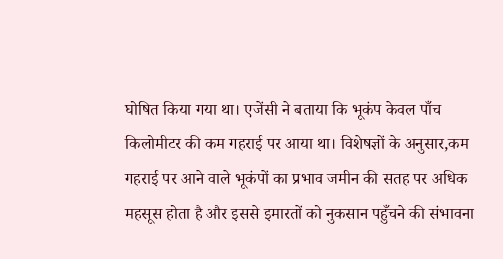घोषित किया गया था। एजेंसी ने बताया कि भूकंप केवल पाँच किलोमीटर की कम गहराई पर आया था। विशेषज्ञों के अनुसार,कम गहराई पर आने वाले भूकंपों का प्रभाव जमीन की सतह पर अधिक महसूस होता है और इससे इमारतों को नुकसान पहुँचने की संभावना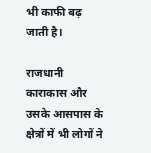भी काफी बढ़ जाती है।

राजधानी काराकास और उसके आसपास के क्षेत्रों में भी लोगों ने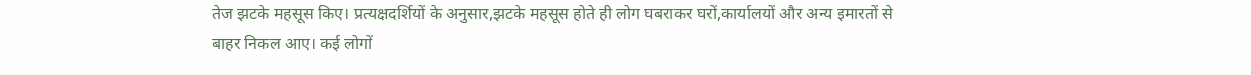तेज झटके महसूस किए। प्रत्यक्षदर्शियों के अनुसार,झटके महसूस होते ही लोग घबराकर घरों,कार्यालयों और अन्य इमारतों से बाहर निकल आए। कई लोगों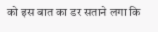को इस बात का डर सताने लगा कि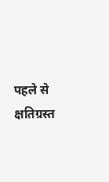पहले से क्षतिग्रस्त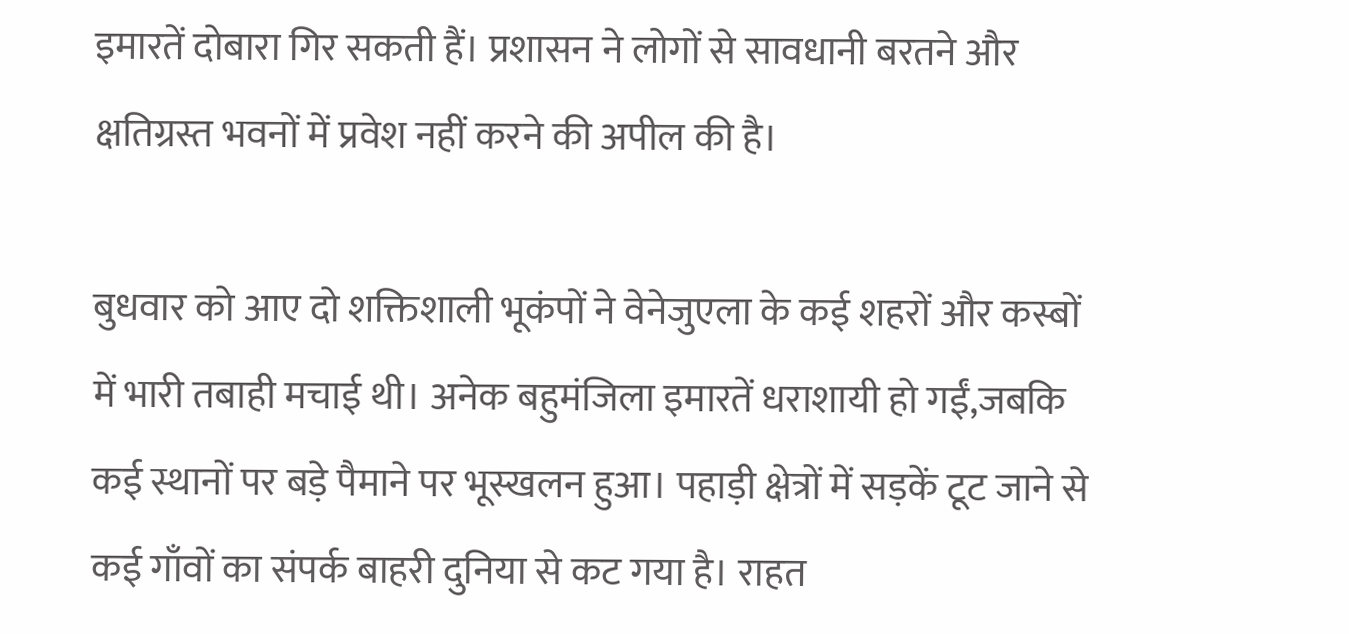इमारतें दोबारा गिर सकती हैं। प्रशासन ने लोगों से सावधानी बरतने और क्षतिग्रस्त भवनों में प्रवेश नहीं करने की अपील की है।

बुधवार को आए दो शक्तिशाली भूकंपों ने वेनेजुएला के कई शहरों और कस्बों में भारी तबाही मचाई थी। अनेक बहुमंजिला इमारतें धराशायी हो गईं,जबकि कई स्थानों पर बड़े पैमाने पर भूस्खलन हुआ। पहाड़ी क्षेत्रों में सड़कें टूट जाने से कई गाँवों का संपर्क बाहरी दुनिया से कट गया है। राहत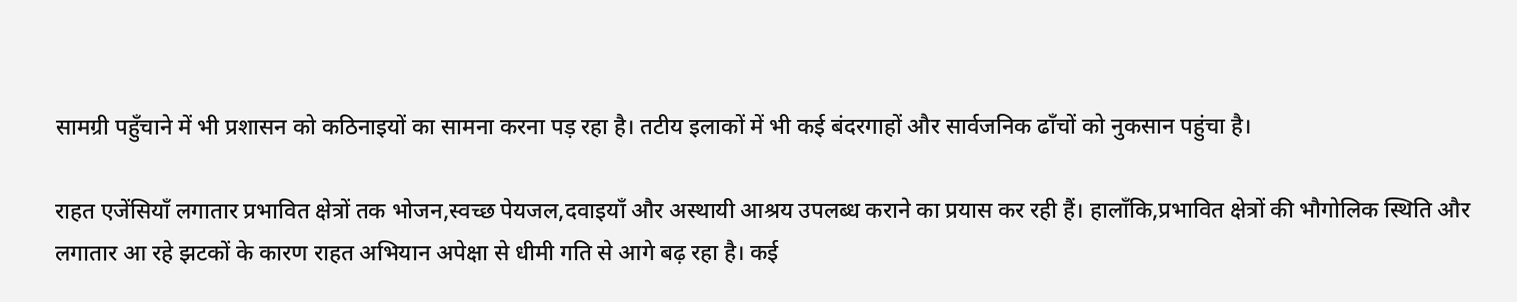सामग्री पहुँचाने में भी प्रशासन को कठिनाइयों का सामना करना पड़ रहा है। तटीय इलाकों में भी कई बंदरगाहों और सार्वजनिक ढाँचों को नुकसान पहुंचा है।

राहत एजेंसियाँ लगातार प्रभावित क्षेत्रों तक भोजन,स्वच्छ पेयजल,दवाइयाँ और अस्थायी आश्रय उपलब्ध कराने का प्रयास कर रही हैं। हालाँकि,प्रभावित क्षेत्रों की भौगोलिक स्थिति और लगातार आ रहे झटकों के कारण राहत अभियान अपेक्षा से धीमी गति से आगे बढ़ रहा है। कई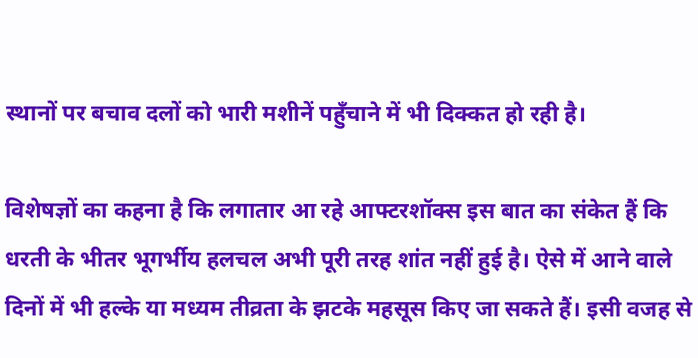स्थानों पर बचाव दलों को भारी मशीनें पहुँचाने में भी दिक्कत हो रही है।

विशेषज्ञों का कहना है कि लगातार आ रहे आफ्टरशॉक्स इस बात का संकेत हैं कि धरती के भीतर भूगर्भीय हलचल अभी पूरी तरह शांत नहीं हुई है। ऐसे में आने वाले दिनों में भी हल्के या मध्यम तीव्रता के झटके महसूस किए जा सकते हैं। इसी वजह से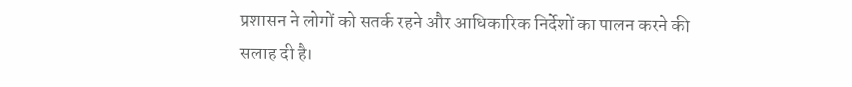प्रशासन ने लोगों को सतर्क रहने और आधिकारिक निर्देशों का पालन करने की सलाह दी है।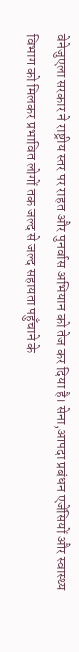वेनेजुएला सरकार ने राष्ट्रीय स्तर पर राहत और पुनर्वास अभियान को तेज कर दिया है। सेना,आपदा प्रबंधन एजेंसियों और स्वास्थ्य विभाग को मिलकर प्रभावित लोगों तक जल्द से जल्द सहायता पहुँचाने के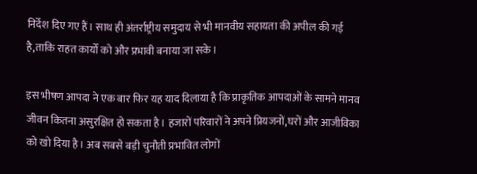निर्देश दिए गए हैं। साथ ही अंतर्राष्ट्रीय समुदाय से भी मानवीय सहायता की अपील की गई है,ताकि राहत कार्यों को और प्रभावी बनाया जा सके।

इस भीषण आपदा ने एक बार फिर यह याद दिलाया है कि प्राकृतिक आपदाओं के सामने मानव जीवन कितना असुरक्षित हो सकता है। हजारों परिवारों ने अपने प्रियजनों,घरों और आजीविका को खो दिया है। अब सबसे बड़ी चुनौती प्रभावित लोगों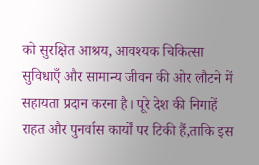को सुरक्षित आश्रय, आवश्यक चिकित्सा सुविधाएँ और सामान्य जीवन की ओर लौटने में सहायता प्रदान करना है। पूरे देश की निगाहें राहत और पुनर्वास कार्यों पर टिकी हैं,ताकि इस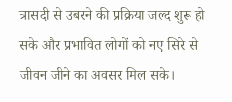त्रासदी से उबरने की प्रक्रिया जल्द शुरू हो सके और प्रभावित लोगों को नए सिरे से जीवन जीने का अवसर मिल सके।